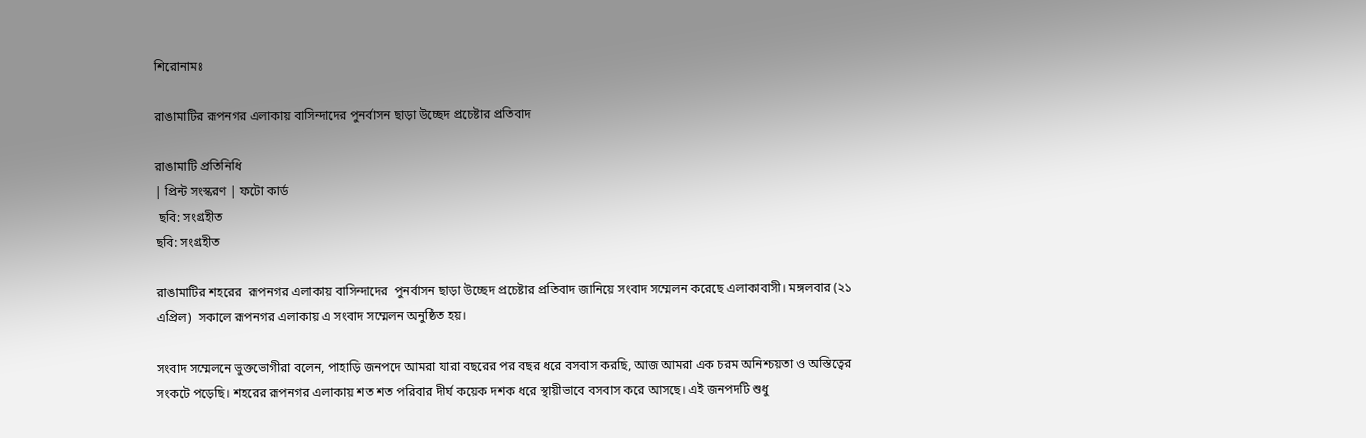শিরোনামঃ

রাঙামাটির রূপনগর এলাকায় বাসিন্দাদের পুনর্বাসন ছাড়া উচ্ছেদ প্রচেষ্টার প্রতিবাদ

রাঙামাটি প্রতিনিধি
| প্রিন্ট সংস্করণ | ফটো কার্ড
 ছবি: সংগ্রহীত
ছবি: সংগ্রহীত

রাঙামাটির শহরের  রূপনগর এলাকায় বাসিন্দাদের  পুনর্বাসন ছাড়া উচ্ছেদ প্রচেষ্টার প্রতিবাদ জানিয়ে সংবাদ সম্মেলন করেছে এলাকাবাসী। মঙ্গলবার (২১ এপ্রিল)  সকালে রূপনগর এলাকায় এ সংবাদ সম্মেলন অনুষ্ঠিত হয়।

সংবাদ সম্মেলনে ভুক্তভোগীরা বলেন, পাহাড়ি জনপদে আমরা যারা বছরের পর বছর ধরে বসবাস করছি, আজ আমরা এক চরম অনিশ্চয়তা ও অস্তিত্বের সংকটে পড়েছি। শহরের রূপনগর এলাকায় শত শত পরিবার দীর্ঘ কয়েক দশক ধরে স্থায়ীভাবে বসবাস করে আসছে। এই জনপদটি শুধু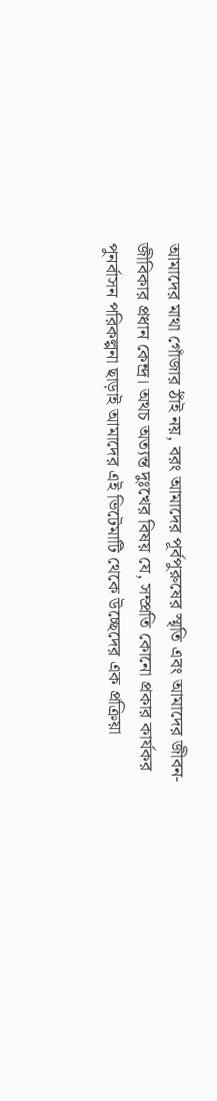আমাদের মাথা গোঁজার ঠাঁই নয়, বরং আমাদের পূর্বপুরুষের স্মৃতি এবং আমাদের জীবন-জীবিকার প্রধান কেন্দ্র। অথচ অত্যন্ত দুঃখের বিষয় যে, সম্প্রতি কোনো প্রকার কার্যকর পুনর্বাসন পরিকল্পনা ছাড়াই আমাদের এই ভিটেমাটি থেকে উচ্ছেদের এক প্রক্রিয়া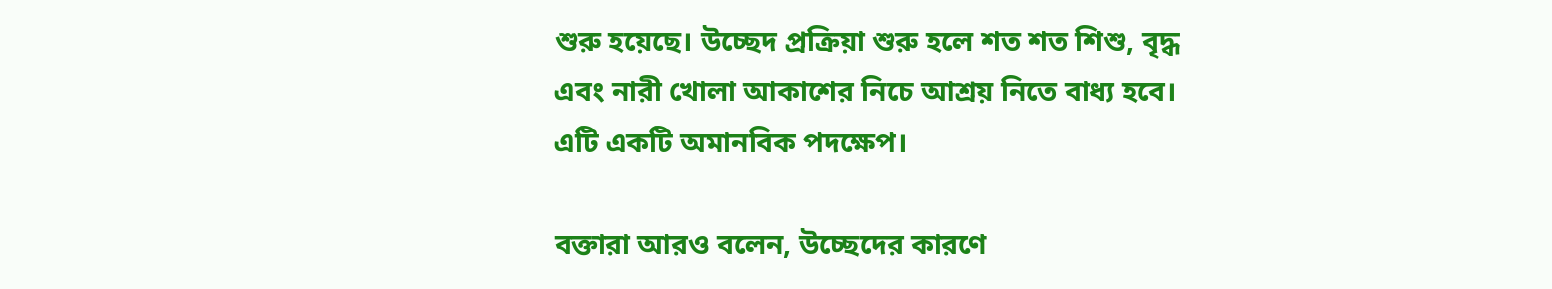শুরু হয়েছে। উচ্ছেদ প্রক্রিয়া শুরু হলে শত শত শিশু, বৃদ্ধ এবং নারী খোলা আকাশের নিচে আশ্রয় নিতে বাধ্য হবে। এটি একটি অমানবিক পদক্ষেপ।

বক্তারা আরও বলেন, উচ্ছেদের কারণে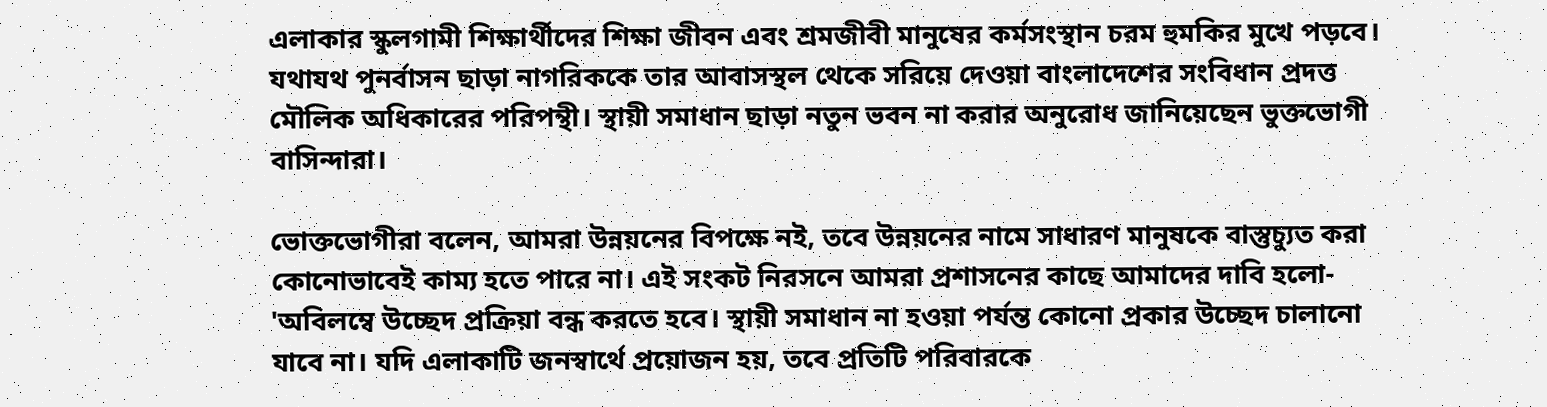এলাকার স্কুলগামী শিক্ষার্থীদের শিক্ষা জীবন এবং শ্রমজীবী মানুষের কর্মসংস্থান চরম হুমকির মুখে পড়বে। যথাযথ পুনর্বাসন ছাড়া নাগরিককে তার আবাসস্থল থেকে সরিয়ে দেওয়া বাংলাদেশের সংবিধান প্রদত্ত মৌলিক অধিকারের পরিপন্থী। স্থায়ী সমাধান ছাড়া নতুন ভবন না করার অনুরোধ জানিয়েছেন ভুক্তভোগী বাসিন্দারা।

ভোক্তভোগীরা বলেন, আমরা উন্নয়নের বিপক্ষে নই, তবে উন্নয়নের নামে সাধারণ মানুষকে বাস্তুচ্যুত করা কোনোভাবেই কাম্য হতে পারে না। এই সংকট নিরসনে আমরা প্রশাসনের কাছে আমাদের দাবি হলো- 'অবিলম্বে উচ্ছেদ প্রক্রিয়া বন্ধ করতে হবে। স্থায়ী সমাধান না হওয়া পর্যন্ত কোনো প্রকার উচ্ছেদ চালানো যাবে না। যদি এলাকাটি জনস্বার্থে প্রয়োজন হয়, তবে প্রতিটি পরিবারকে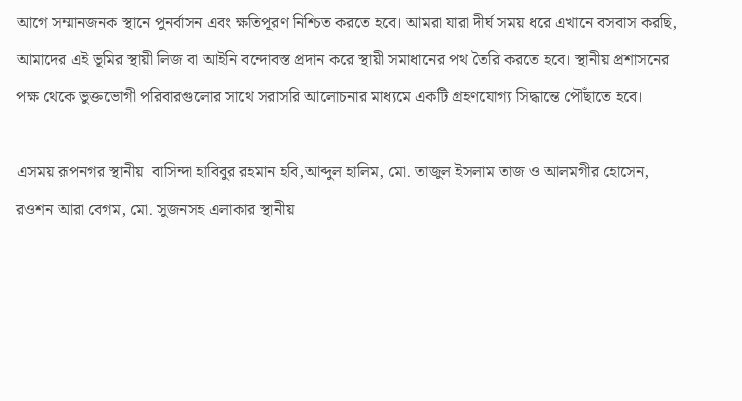আগে সম্মানজনক স্থানে পুনর্বাসন এবং ক্ষতিপূরণ নিশ্চিত করতে হবে। আমরা যারা দীর্ঘ সময় ধরে এখানে বসবাস করছি, আমাদের এই ভূমির স্থায়ী লিজ বা আইনি বন্দোবস্ত প্রদান করে স্থায়ী সমাধানের পথ তৈরি করতে হবে। স্থানীয় প্রশাসনের পক্ষ থেকে ভুক্তভোগী পরিবারগুলোর সাথে সরাসরি আলোচনার মাধ্যমে একটি গ্রহণযোগ্য সিদ্ধান্তে পৌঁছাতে হবে।

এসময় রূপনগর স্থানীয়  বাসিন্দা হাবিবুর রহমান হবি,আব্দুল হালিম, মো. তাজুল ইসলাম তাজ ও আলমগীর হোসেন, রওশন আরা বেগম, মো. সুজনসহ এলাকার স্থানীয়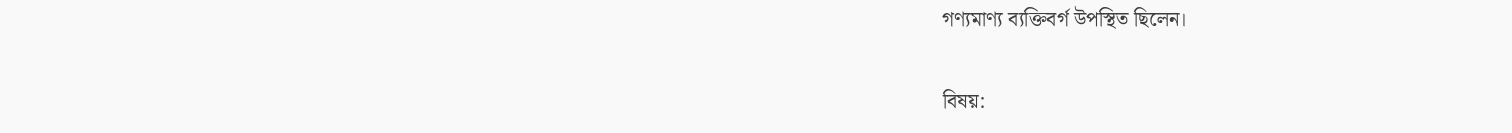গণ্যমাণ্য ব্যক্তিবর্গ উপস্থিত ছিলেন।

বিষয়: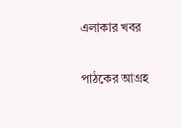এলাকার খবর

পাঠকের আগ্রহ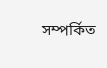সম্পর্কিত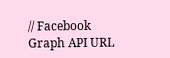// Facebook Graph API URL